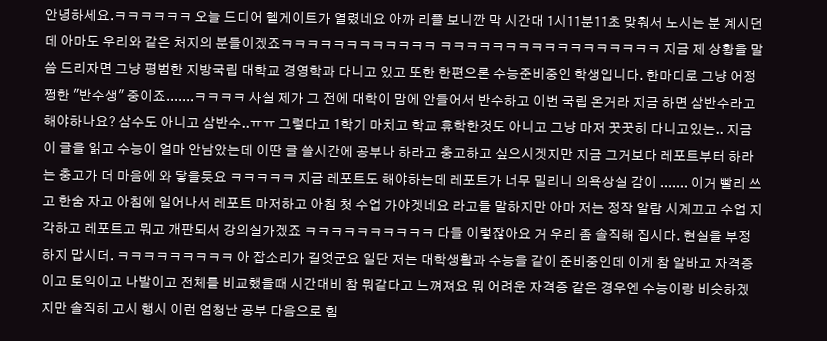안녕하세요.ㅋㅋㅋㅋㅋㅋ 오늘 드디어 헬게이트가 열렸네요 아까 리플 보니깐 막 시간대 1시11분11초 맞춰서 노시는 분 계시던데 아마도 우리와 같은 처지의 분들이겠죠ㅋㅋㅋㅋㅋㅋㅋㅋㅋㅋㅋㅋ ㅋㅋㅋㅋㅋㅋㅋㅋㅋㅋㅋㅋㅋㅋㅋㅋㅋ 지금 제 상황을 말씀 드리자면 그냥 평범한 지방국립 대학교 경영학과 다니고 있고 또한 한편으론 수능준비중인 학생입니다. 한마디로 그냥 어정쩡한 "반수생" 중이죠.......ㅋㅋㅋㅋ 사실 제가 그 전에 대학이 맘에 안들어서 반수하고 이번 국립 온거라 지금 하면 삼반수라고 해야하나요? 삼수도 아니고 삼반수..ㅠㅠ 그렇다고 1학기 마치고 학교 휴학한것도 아니고 그냥 마저 꿋꿋히 다니고있는.. 지금 이 글을 읽고 수능이 얼마 안남았는데 이딴 글 쓸시간에 공부나 하라고 충고하고 싶으시겟지만 지금 그거보다 레포트부터 하라는 충고가 더 마음에 와 닿을듯요 ㅋㅋㅋㅋㅋ 지금 레포트도 해야하는데 레포트가 너무 밀리니 의욕상실 감이 ....... 이거 빨리 쓰고 한숨 자고 아침에 일어나서 레포트 마저하고 아침 첫 수업 가야겟네요 라고들 말하지만 아마 저는 정작 알람 시계끄고 수업 지각하고 레포트고 뭐고 개판되서 강의실가겠죠 ㅋㅋㅋㅋㅋㅋㅋㅋㅋㅋ 다들 이렇잖아요 거 우리 좀 솔직해 집시다. 현실을 부정하지 맙시더. ㅋㅋㅋㅋㅋㅋㅋㅋㅋ 아 잡소리가 길엇군요 일단 저는 대학생활과 수능을 같이 준비중인데 이게 참 알바고 자격증이고 토익이고 나발이고 전체를 비교했을때 시간대비 참 뭐같다고 느껴져요 뭐 어려운 자격증 같은 경우엔 수능이랑 비슷하겠지만 솔직히 고시 행시 이런 엄청난 공부 다음으로 힘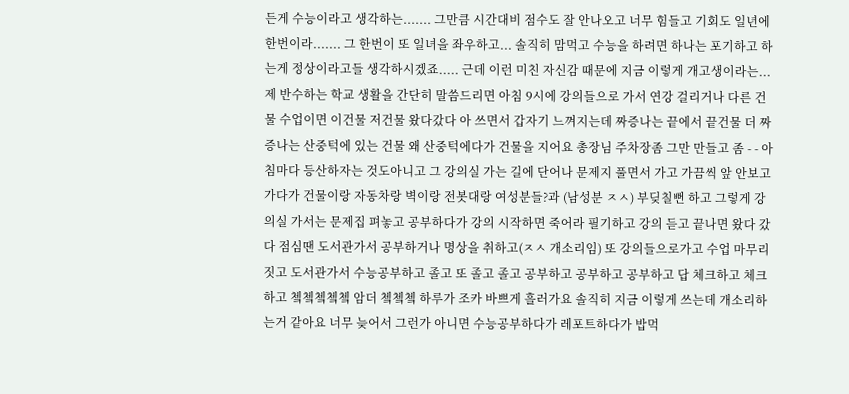든게 수능이라고 생각하는....... 그만큼 시간대비 점수도 잘 안나오고 너무 힘들고 기회도 일년에 한번이라....... 그 한번이 또 일녀을 좌우하고... 솔직히 맘먹고 수능을 하려면 하나는 포기하고 하는게 정상이라고들 생각하시겠죠..... 근데 이런 미친 자신감 때문에 지금 이렇게 개고생이라는... 제 반수하는 학교 생활을 간단히 말씀드리면 아침 9시에 강의들으로 가서 연강 걸리거나 다른 건물 수업이면 이건물 저건물 왔다갔다 아 쓰면서 갑자기 느껴지는데 짜증나는 끝에서 끝건물 더 짜증나는 산중턱에 있는 건물 왜 산중턱에다가 건물을 지어요 총장님 주차장좀 그만 만들고 좀 - - 아침마다 등산하자는 것도아니고 그 강의실 가는 길에 단어나 문제지 풀면서 가고 가끔씩 앞 안보고 가다가 건물이랑 자동차랑 벽이랑 전봇대랑 여성분들?과 (남성분 ㅈㅅ) 부딪칠뻔 하고 그렇게 강의실 가서는 문제집 펴놓고 공부하다가 강의 시작하면 죽어라 필기하고 강의 듣고 끝나면 왔다 갔다 점심땐 도서관가서 공부하거나 명상을 취하고(ㅈㅅ 개소리임) 또 강의들으로가고 수업 마무리 짓고 도서관가서 수능공부하고 졸고 또 졸고 졸고 공부하고 공부하고 공부하고 답 체크하고 체크하고 쳌쳌쳌쳌쳌 암더 쳌쳌쳌 하루가 조카 바쁘게 흘러가요 솔직히 지금 이렇게 쓰는데 개소리하는거 같아요 너무 늦어서 그런가 아니면 수능공부하다가 레포트하다가 밥먹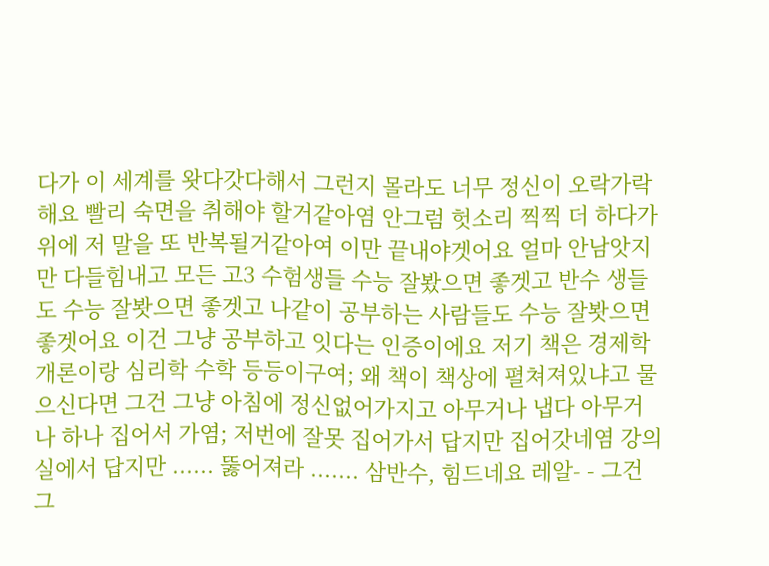다가 이 세계를 왓다갓다해서 그런지 몰라도 너무 정신이 오락가락해요 빨리 숙면을 취해야 할거같아염 안그럼 헛소리 찍찍 더 하다가 위에 저 말을 또 반복될거같아여 이만 끝내야겟어요 얼마 안남앗지만 다들힘내고 모든 고3 수험생들 수능 잘봤으면 좋겟고 반수 생들도 수능 잘봣으면 좋겟고 나같이 공부하는 사람들도 수능 잘봣으면 좋겟어요 이건 그냥 공부하고 잇다는 인증이에요 저기 책은 경제학개론이랑 심리학 수학 등등이구여; 왜 책이 책상에 펼쳐져있냐고 물으신다면 그건 그냥 아침에 정신없어가지고 아무거나 냅다 아무거나 하나 집어서 가염; 저번에 잘못 집어가서 답지만 집어갓네염 강의실에서 답지만 ...... 뚫어져라 ....... 삼반수, 힘드네요 레알- - 그건 그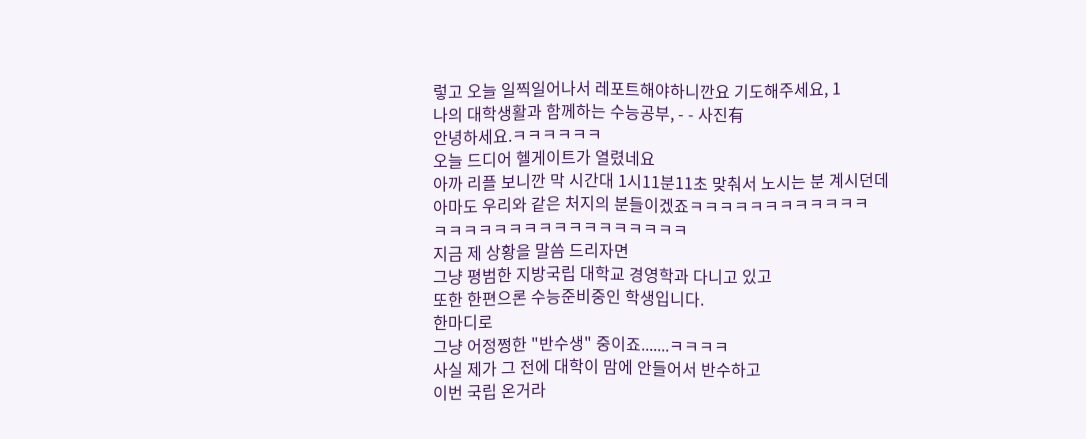렇고 오늘 일찍일어나서 레포트해야하니깐요 기도해주세요, 1
나의 대학생활과 함께하는 수능공부, - - 사진有
안녕하세요.ㅋㅋㅋㅋㅋㅋ
오늘 드디어 헬게이트가 열렸네요
아까 리플 보니깐 막 시간대 1시11분11초 맞춰서 노시는 분 계시던데
아마도 우리와 같은 처지의 분들이겠죠ㅋㅋㅋㅋㅋㅋㅋㅋㅋㅋㅋㅋ
ㅋㅋㅋㅋㅋㅋㅋㅋㅋㅋㅋㅋㅋㅋㅋㅋㅋ
지금 제 상황을 말씀 드리자면
그냥 평범한 지방국립 대학교 경영학과 다니고 있고
또한 한편으론 수능준비중인 학생입니다.
한마디로
그냥 어정쩡한 "반수생" 중이죠.......ㅋㅋㅋㅋ
사실 제가 그 전에 대학이 맘에 안들어서 반수하고
이번 국립 온거라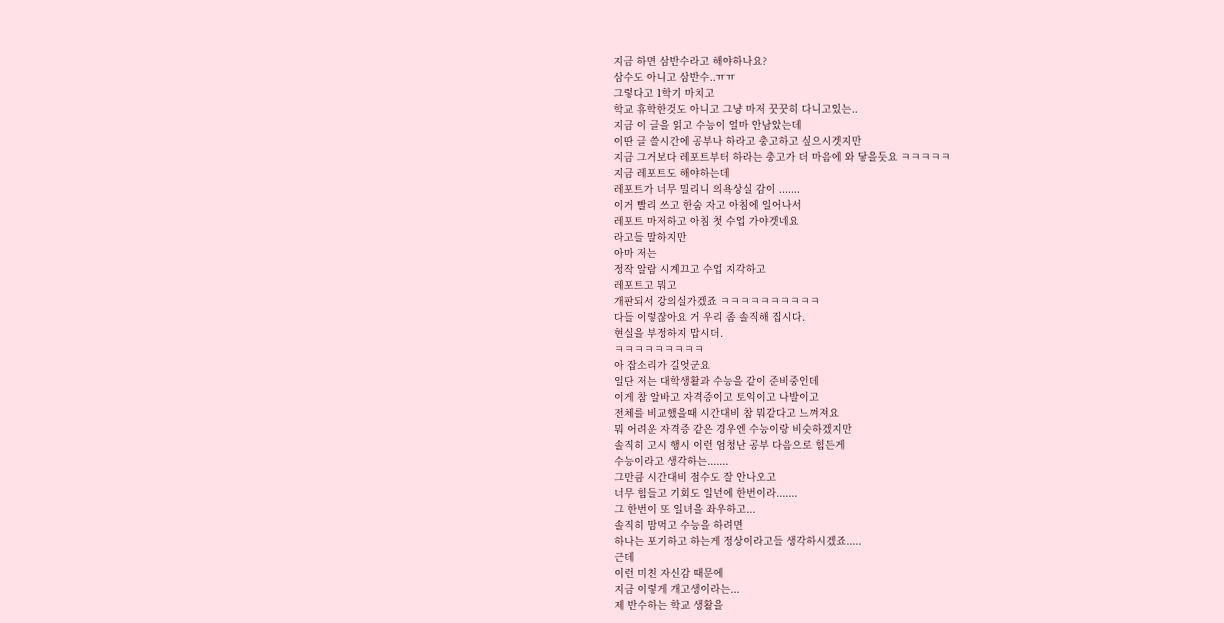지금 하면 삼반수라고 해야하나요?
삼수도 아니고 삼반수..ㅠㅠ
그렇다고 1학기 마치고
학교 휴학한것도 아니고 그냥 마저 꿋꿋히 다니고있는..
지금 이 글을 읽고 수능이 얼마 안남았는데
이딴 글 쓸시간에 공부나 하라고 충고하고 싶으시겟지만
지금 그거보다 레포트부터 하라는 충고가 더 마음에 와 닿을듯요 ㅋㅋㅋㅋㅋ
지금 레포트도 해야하는데
레포트가 너무 밀리니 의욕상실 감이 .......
이거 빨리 쓰고 한숨 자고 아침에 일어나서
레포트 마저하고 아침 첫 수업 가야겟네요
라고들 말하지만
아마 저는
정작 알람 시계끄고 수업 지각하고
레포트고 뭐고
개판되서 강의실가겠죠 ㅋㅋㅋㅋㅋㅋㅋㅋㅋㅋ
다들 이렇잖아요 거 우리 좀 솔직해 집시다.
현실을 부정하지 맙시더.
ㅋㅋㅋㅋㅋㅋㅋㅋㅋ
아 잡소리가 길엇군요
일단 저는 대학생활과 수능을 같이 준비중인데
이게 참 알바고 자격증이고 토익이고 나발이고
전체를 비교했을때 시간대비 참 뭐같다고 느껴져요
뭐 어려운 자격증 같은 경우엔 수능이랑 비슷하겠지만
솔직히 고시 행시 이런 엄청난 공부 다음으로 힘든게
수능이라고 생각하는.......
그만큼 시간대비 점수도 잘 안나오고
너무 힘들고 기회도 일년에 한번이라.......
그 한번이 또 일녀을 좌우하고...
솔직히 맘먹고 수능을 하려면
하나는 포기하고 하는게 정상이라고들 생각하시겠죠.....
근데
이런 미친 자신감 때문에
지금 이렇게 개고생이라는...
제 반수하는 학교 생활을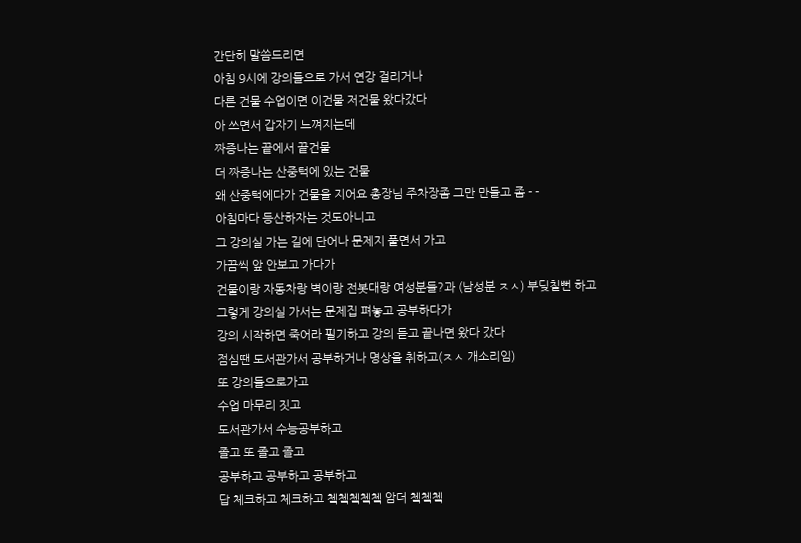간단히 말씀드리면
아침 9시에 강의들으로 가서 연강 걸리거나
다른 건물 수업이면 이건물 저건물 왔다갔다
아 쓰면서 갑자기 느껴지는데
짜증나는 끝에서 끝건물
더 짜증나는 산중턱에 있는 건물
왜 산중턱에다가 건물을 지어요 총장님 주차장좀 그만 만들고 좀 - -
아침마다 등산하자는 것도아니고
그 강의실 가는 길에 단어나 문제지 풀면서 가고
가끔씩 앞 안보고 가다가
건물이랑 자동차랑 벽이랑 전봇대랑 여성분들?과 (남성분 ㅈㅅ) 부딪칠뻔 하고
그렇게 강의실 가서는 문제집 펴놓고 공부하다가
강의 시작하면 죽어라 필기하고 강의 듣고 끝나면 왔다 갔다
점심땐 도서관가서 공부하거나 명상을 취하고(ㅈㅅ 개소리임)
또 강의들으로가고
수업 마무리 짓고
도서관가서 수능공부하고
졸고 또 졸고 졸고
공부하고 공부하고 공부하고
답 체크하고 체크하고 쳌쳌쳌쳌쳌 암더 쳌쳌쳌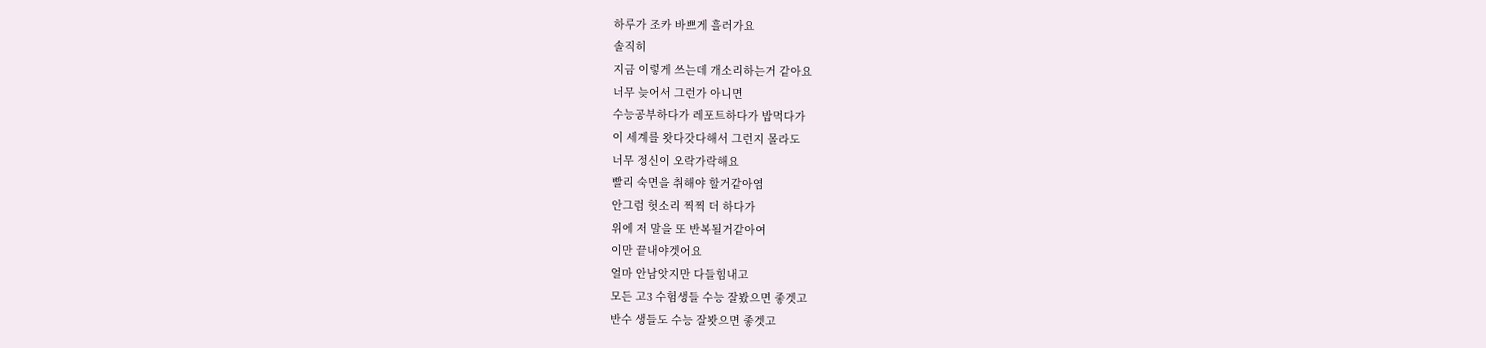하루가 조카 바쁘게 흘러가요
솔직히
지금 이렇게 쓰는데 개소리하는거 같아요
너무 늦어서 그런가 아니면
수능공부하다가 레포트하다가 밥먹다가
이 세계를 왓다갓다해서 그런지 몰라도
너무 정신이 오락가락해요
빨리 숙면을 취해야 할거같아염
안그럼 헛소리 찍찍 더 하다가
위에 저 말을 또 반복될거같아여
이만 끝내야겟어요
얼마 안남앗지만 다들힘내고
모든 고3 수험생들 수능 잘봤으면 좋겟고
반수 생들도 수능 잘봣으면 좋겟고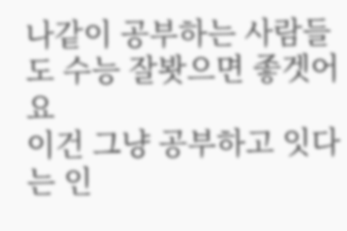나같이 공부하는 사람들도 수능 잘봣으면 좋겟어요
이건 그냥 공부하고 잇다는 인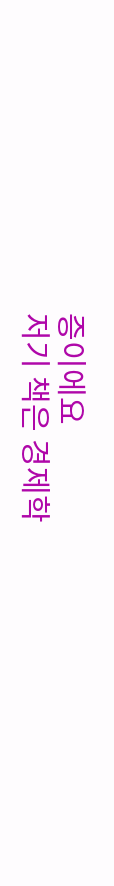증이에요
저기 책은 경제학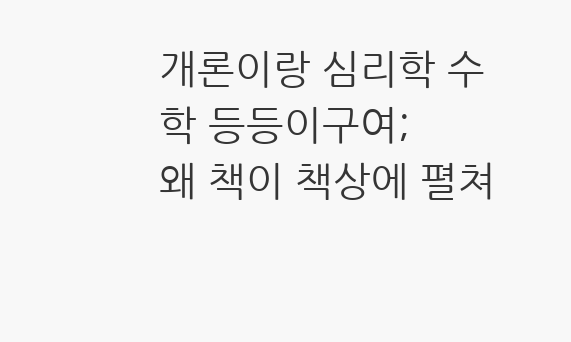개론이랑 심리학 수학 등등이구여;
왜 책이 책상에 펼쳐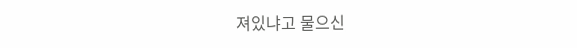져있냐고 물으신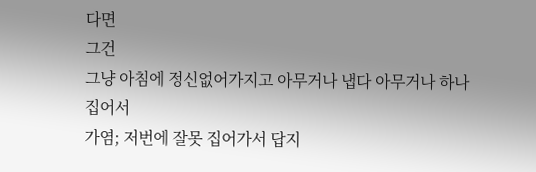다면
그건
그냥 아침에 정신없어가지고 아무거나 냅다 아무거나 하나 집어서
가염; 저번에 잘못 집어가서 답지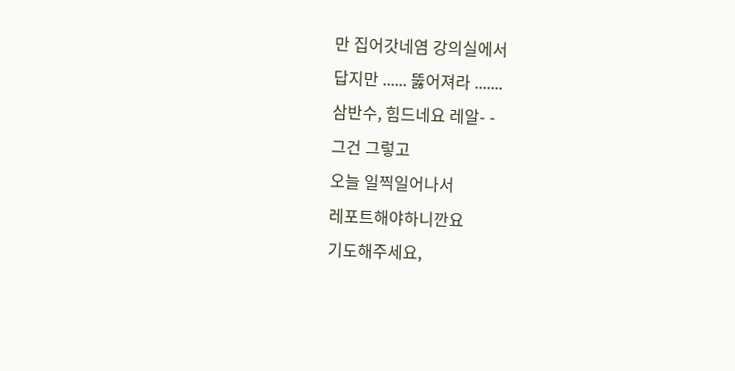만 집어갓네염 강의실에서
답지만 ...... 뚫어져라 .......
삼반수, 힘드네요 레알- -
그건 그렇고
오늘 일찍일어나서
레포트해야하니깐요
기도해주세요,